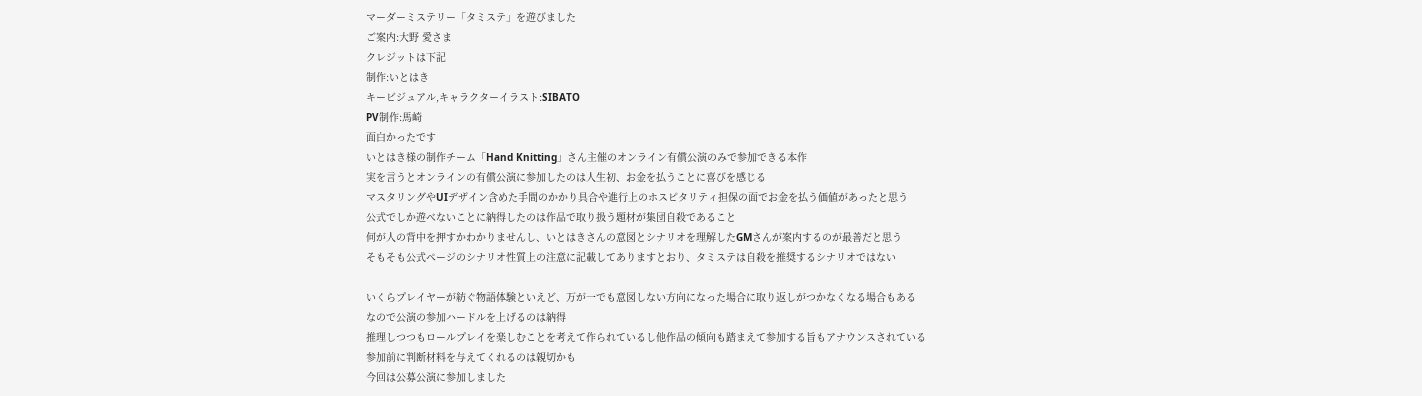マーダーミステリー「タミステ」を遊びました
ご案内:大野 愛さま
クレジットは下記
制作:いとはき
キービジュアル,キャラクターイラスト:SIBATO
PV制作:馬崎
面白かったです
いとはき様の制作チーム「Hand Knitting」さん主催のオンライン有償公演のみで参加できる本作
実を言うとオンラインの有償公演に参加したのは人生初、お金を払うことに喜びを感じる
マスタリングやUIデザイン含めた手間のかかり具合や進行上のホスピタリティ担保の面でお金を払う価値があったと思う
公式でしか遊べないことに納得したのは作品で取り扱う題材が集団自殺であること
何が人の背中を押すかわかりませんし、いとはきさんの意図とシナリオを理解したGMさんが案内するのが最善だと思う
そもそも公式ページのシナリオ性質上の注意に記載してありますとおり、タミステは自殺を推奨するシナリオではない

いくらプレイヤーが紡ぐ物語体験といえど、万が一でも意図しない方向になった場合に取り返しがつかなくなる場合もある
なので公演の参加ハードルを上げるのは納得
推理しつつもロールプレイを楽しむことを考えて作られているし他作品の傾向も踏まえて参加する旨もアナウンスされている
参加前に判断材料を与えてくれるのは親切かも
今回は公募公演に参加しました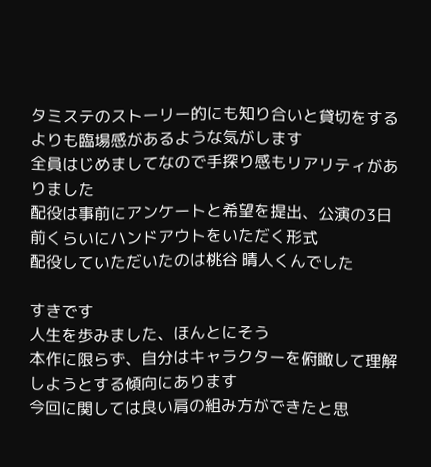タミステのストーリー的にも知り合いと貸切をするよりも臨場感があるような気がします
全員はじめましてなので手探り感もリアリティがありました
配役は事前にアンケートと希望を提出、公演の3日前くらいにハンドアウトをいただく形式
配役していただいたのは桃谷 晴人くんでした

すきです
人生を歩みました、ほんとにそう
本作に限らず、自分はキャラクターを俯瞰して理解しようとする傾向にあります
今回に関しては良い肩の組み方ができたと思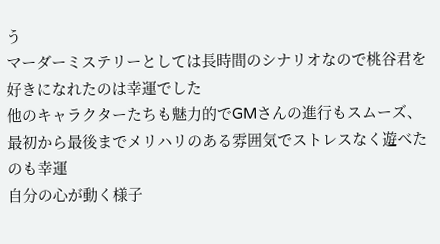う
マーダーミステリーとしては長時間のシナリオなので桃谷君を好きになれたのは幸運でした
他のキャラクターたちも魅力的でGMさんの進行もスムーズ、最初から最後までメリハリのある雰囲気でストレスなく遊べたのも幸運
自分の心が動く様子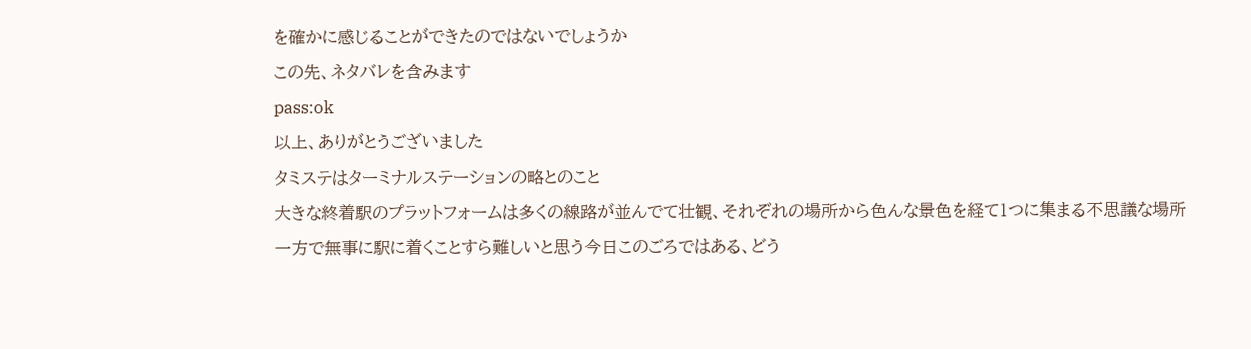を確かに感じることができたのではないでしょうか
この先、ネタバレを含みます
pass:ok
以上、ありがとうございました
タミステはターミナルステーションの略とのこと
大きな終着駅のプラットフォームは多くの線路が並んでて壮観、それぞれの場所から色んな景色を経て1つに集まる不思議な場所
一方で無事に駅に着くことすら難しいと思う今日このごろではある、どう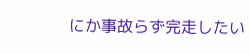にか事故らず完走したい